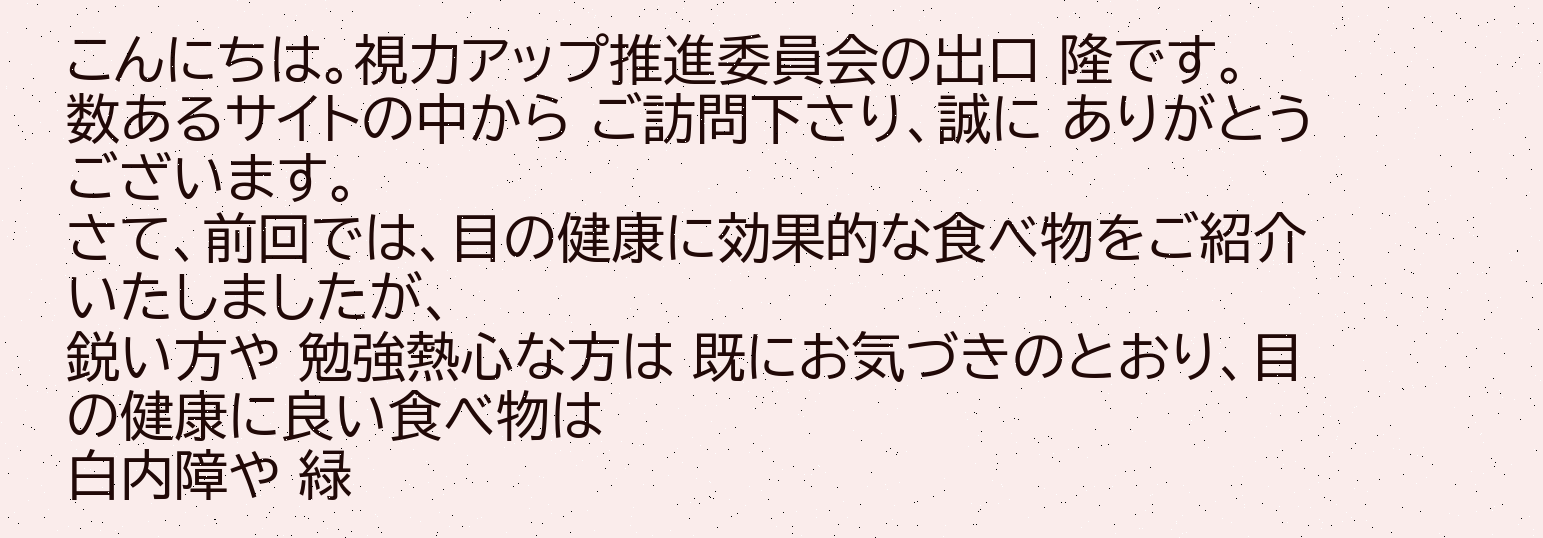こんにちは。視力アップ推進委員会の出口 隆です。
数あるサイトの中から ご訪問下さり、誠に ありがとうございます。
さて、前回では、目の健康に効果的な食べ物をご紹介いたしましたが、
鋭い方や 勉強熱心な方は 既にお気づきのとおり、目の健康に良い食べ物は
白内障や 緑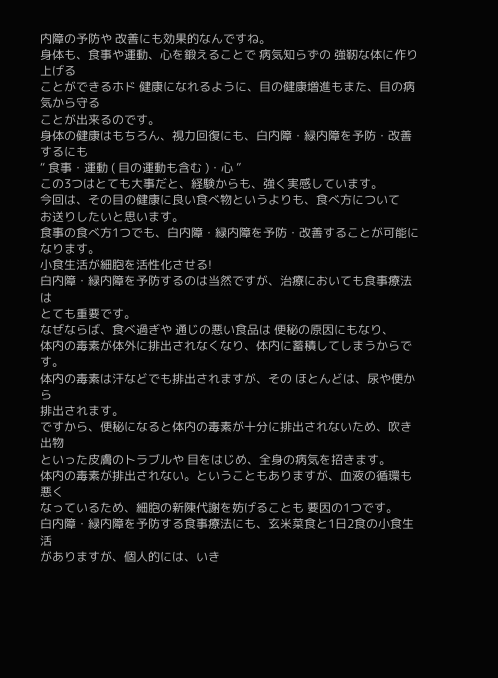内障の予防や 改善にも効果的なんですね。
身体も、食事や運動、心を鍛えることで 病気知らずの 強靭な体に作り上げる
ことができるホド 健康になれるように、目の健康増進もまた、目の病気から守る
ことが出来るのです。
身体の健康はもちろん、視力回復にも、白内障・緑内障を予防・改善するにも
“ 食事・運動 ( 目の運動も含む )・心 ”
この3つはとても大事だと、経験からも、強く実感しています。
今回は、その目の健康に良い食べ物というよりも、食べ方について
お送りしたいと思います。
食事の食べ方1つでも、白内障・緑内障を予防・改善することが可能になります。
小食生活が細胞を活性化させる!
白内障・緑内障を予防するのは当然ですが、治療においても食事療法は
とても重要です。
なぜならば、食べ過ぎや 通じの悪い食品は 便秘の原因にもなり、
体内の毒素が体外に排出されなくなり、体内に蓄積してしまうからです。
体内の毒素は汗などでも排出されますが、その ほとんどは、尿や便から
排出されます。
ですから、便秘になると体内の毒素が十分に排出されないため、吹き出物
といった皮膚のトラブルや 目をはじめ、全身の病気を招きます。
体内の毒素が排出されない。ということもありますが、血液の循環も悪く
なっているため、細胞の新陳代謝を妨げることも 要因の1つです。
白内障・緑内障を予防する食事療法にも、玄米菜食と1日2食の小食生活
がありますが、個人的には、いき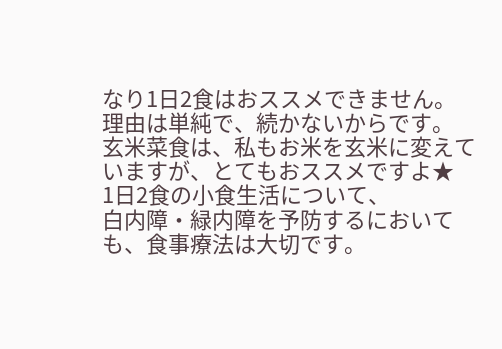なり1日2食はおススメできません。
理由は単純で、続かないからです。
玄米菜食は、私もお米を玄米に変えていますが、とてもおススメですよ★
1日2食の小食生活について、
白内障・緑内障を予防するにおいても、食事療法は大切です。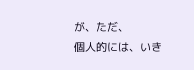が、ただ、
個人的には、いき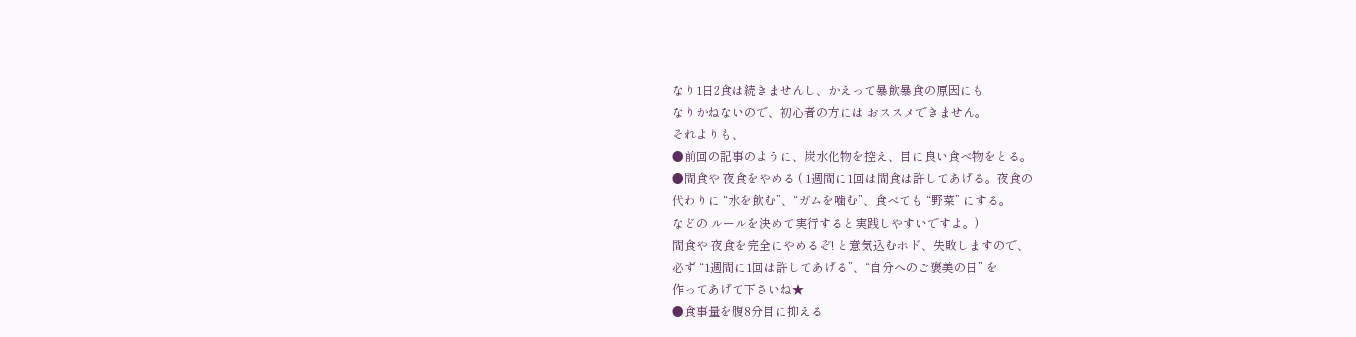なり1日2食は続きませんし、かえって暴飲暴食の原因にも
なりかねないので、初心者の方には おススメできません。
それよりも、
●前回の記事のように、炭水化物を控え、目に良い食べ物をとる。
●間食や 夜食をやめる ( 1週間に1回は間食は許してあげる。夜食の
代わりに “水を飲む”、“ガムを噛む”、食べても “野菜” にする。
などの ルールを決めて実行すると実践しやすいですよ。)
間食や 夜食を完全にやめるぞ! と意気込むホド、失敗しますので、
必ず “1週間に1回は許してあげる”、“自分へのご褒美の日” を
作ってあげて下さいね★
●食事量を腹8分目に抑える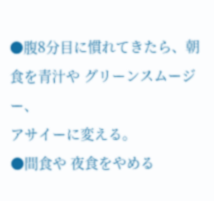●腹8分目に慣れてきたら、朝食を青汁や グリーンスムージー、
アサイーに変える。
●間食や 夜食をやめる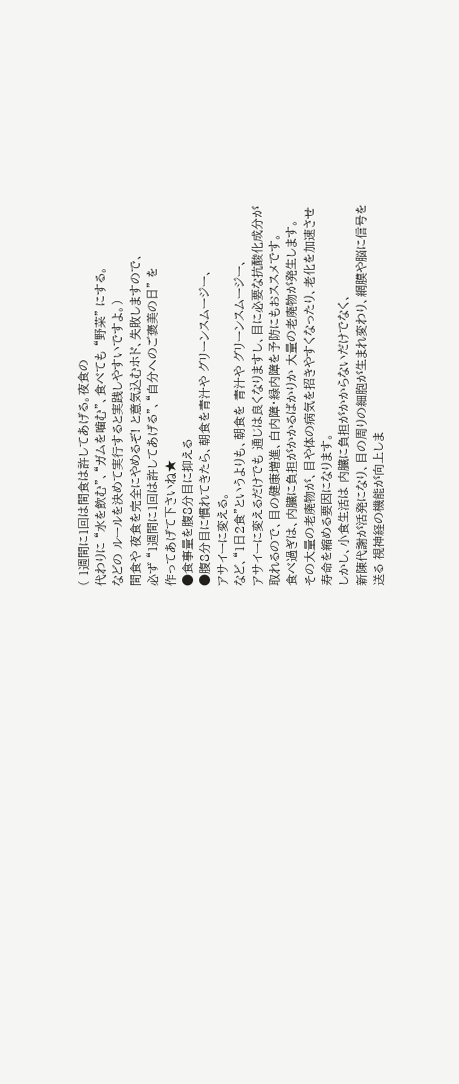( 1週間に1回は間食は許してあげる。夜食の
代わりに “水を飲む”、“ガムを噛む”、食べても “野菜” にする。
などの ルールを決めて実行すると実践しやすいですよ。)
間食や 夜食を完全にやめるぞ! と意気込むホド、失敗しますので、
必ず “1週間に1回は許してあげる”、“自分へのご褒美の日” を
作ってあげて下さいね★
●食事量を腹8分目に抑える
●腹8分目に慣れてきたら、朝食を青汁や グリーンスムージー、
アサイーに変える。
など、“1日2食”というよりも、朝食を 青汁や グリーンスムージー、
アサイーに変えるだけでも 通じは良くなりますし、目に必要な抗酸化成分が
取れるので、目の健康増進、白内障・緑内障を予防にもおススメです。
食べ過ぎは、内臓に負担がかかるばかりか 大量の老廃物が発生します。
その大量の老廃物が、目や体の病気を招きやすくなったり、老化を加速させ
寿命を縮める要因になります。
しかし、小食生活は 内臓に負担がかからないだけでなく、
新陳代謝が活発になり、目の周りの細胞が生まれ変わり、網膜や脳に信号を
送る 視神経の機能が向上しま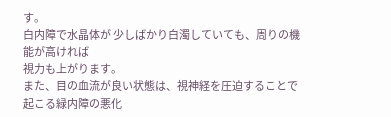す。
白内障で水晶体が 少しばかり白濁していても、周りの機能が高ければ
視力も上がります。
また、目の血流が良い状態は、視神経を圧迫することで起こる緑内障の悪化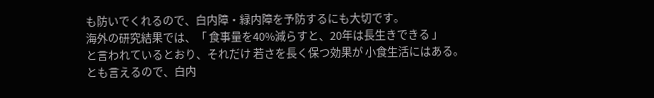も防いでくれるので、白内障・緑内障を予防するにも大切です。
海外の研究結果では、「 食事量を40%減らすと、20年は長生きできる 」
と言われているとおり、それだけ 若さを長く保つ効果が 小食生活にはある。
とも言えるので、白内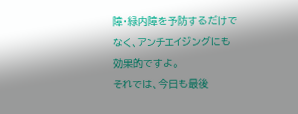障・緑内障を予防するだけでなく、アンチエイジングにも
効果的ですよ。
それでは、今日も最後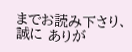までお読み下さり、誠に ありが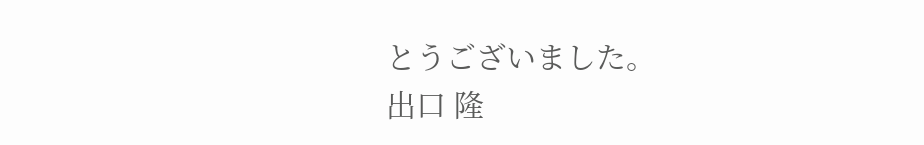とうございました。
出口 隆